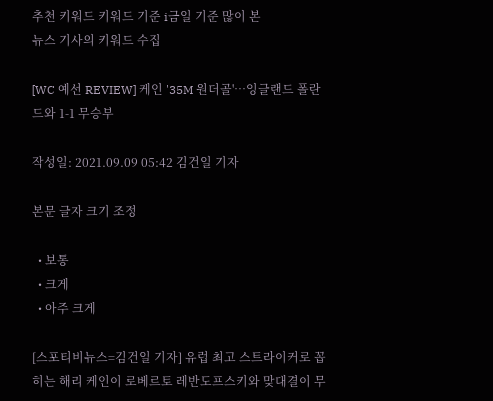추천 키워드 키워드 기준 i금일 기준 많이 본
뉴스 기사의 키워드 수집

[WC 예선 REVIEW] 케인 '35M 원더골'…잉글랜드 폴란드와 1-1 무승부

작성일: 2021.09.09 05:42 김건일 기자

본문 글자 크기 조정

  • 보통
  • 크게
  • 아주 크게

[스포티비뉴스=김건일 기자] 유럽 최고 스트라이커로 꼽히는 해리 케인이 로베르토 레반도프스키와 맞대결이 무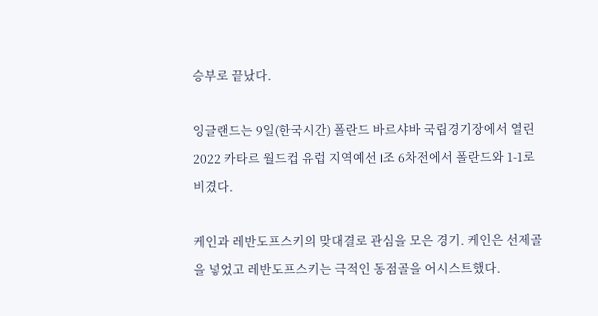승부로 끝났다.

잉글랜드는 9일(한국시간) 폴란드 바르샤바 국립경기장에서 열린 2022 카타르 월드컵 유럽 지역예선 I조 6차전에서 폴란드와 1-1로 비겼다.

케인과 레반도프스키의 맞대결로 관심을 모은 경기. 케인은 선제골을 넣었고 레반도프스키는 극적인 동점골을 어시스트했다.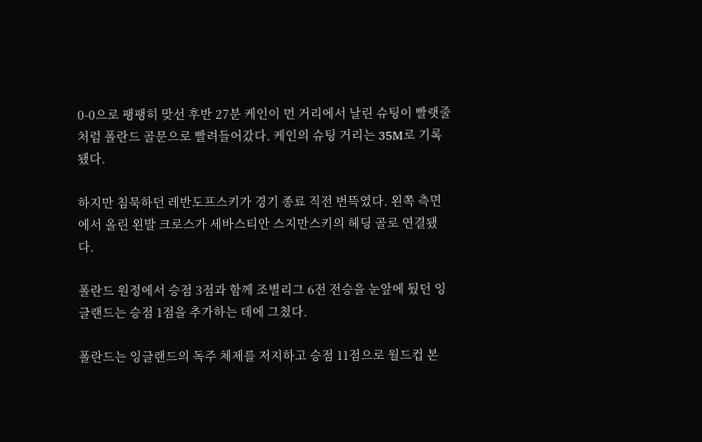0-0으로 팽팽히 맞선 후반 27분 케인이 먼 거리에서 날린 슈팅이 빨랫줄처럼 폴란드 골문으로 빨려들어갔다. 케인의 슈팅 거리는 35M로 기록됐다.

하지만 침묵하던 레반도프스키가 경기 종료 직전 번뜩였다. 왼쪽 측면에서 올린 왼발 크로스가 세바스티안 스지만스키의 헤딩 골로 연결됐다.

폴란드 원정에서 승점 3점과 함께 조별리그 6전 전승을 눈앞에 뒀던 잉글랜드는 승점 1점을 추가하는 데에 그쳤다.

폴란드는 잉글랜드의 독주 체제를 저지하고 승점 11점으로 월드컵 본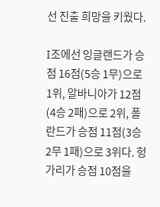선 진출 희망을 키웠다.

I조에선 잉글랜드가 승점 16점(5승 1무)으로 1위, 알바니아가 12점(4승 2패)으로 2위, 폴란드가 승점 11점(3승 2무 1패)으로 3위다. 헝가리가 승점 10점을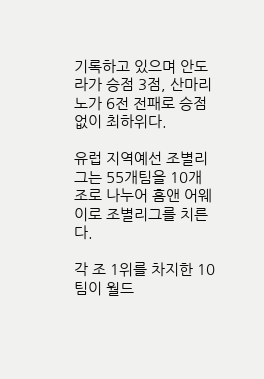기록하고 있으며 안도라가 승점 3점, 산마리노가 6전 전패로 승점 없이 최하위다.

유럽 지역예선 조별리그는 55개팀을 10개 조로 나누어 홈앤 어웨이로 조별리그를 치른다.

각 조 1위를 차지한 10팀이 월드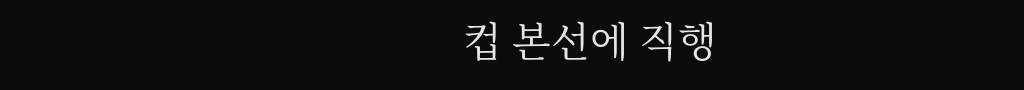컵 본선에 직행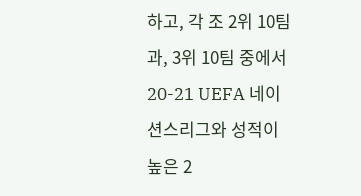하고, 각 조 2위 10팀과, 3위 10팀 중에서 20-21 UEFA 네이션스리그와 성적이 높은 2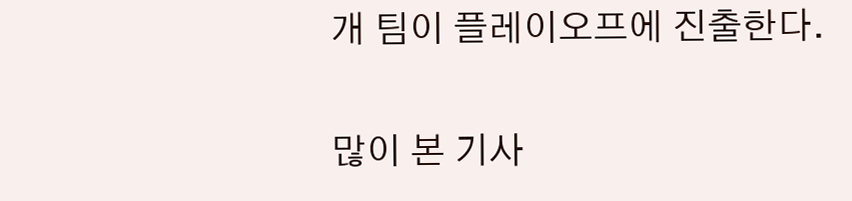개 팀이 플레이오프에 진출한다.

많이 본 기사